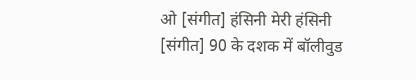ओ [संगीत] हंसिनी मेरी हंसिनी [संगीत] 90 के दशक में बॉलीवुड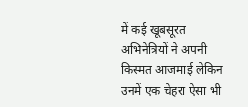में कई खूबसूरत अभिनेत्रियों ने अपनी किस्मत आजमाई लेकिन उनमें एक चेहरा ऐसा भी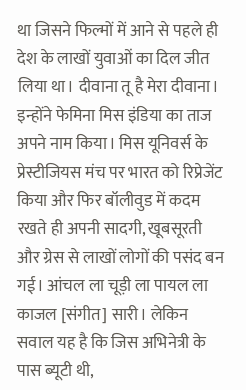था जिसने फिल्मों में आने से पहले ही देश के लाखों युवाओं का दिल जीत लिया था। दीवाना तू है मेरा दीवाना। इन्होंने फेमिना मिस इंडिया का ताज अपने नाम किया। मिस यूनिवर्स के प्रेस्टीजियस मंच पर भारत को रिप्रेजेंट किया और फिर बॉलीवुड में कदम रखते ही अपनी सादगी, खूबसूरती और ग्रेस से लाखों लोगों की पसंद बन गई। आंचल ला चूड़ी ला पायल ला काजल [संगीत] सारी। लेकिन सवाल यह है कि जिस अभिनेत्री के पास ब्यूटी थी,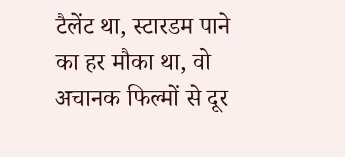टैलेंट था, स्टारडम पाने का हर मौका था, वो अचानक फिल्मों से दूर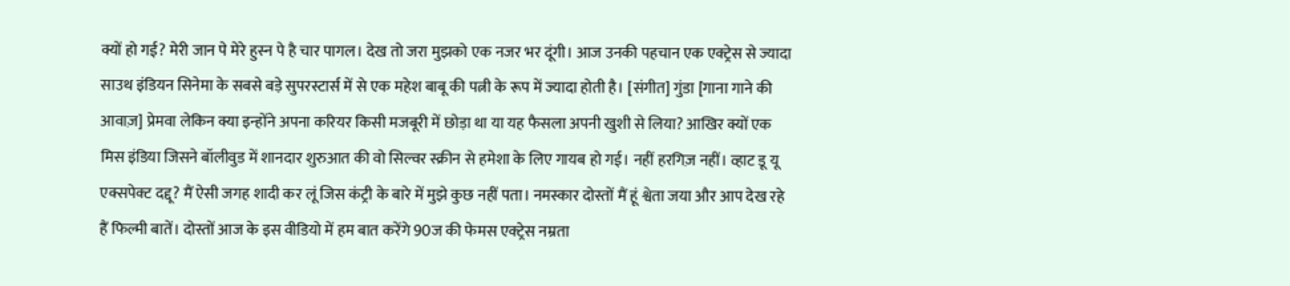क्यों हो गई? मेरी जान पे मेरे हुस्न पे है चार पागल। देख तो जरा मुझको एक नजर भर दूंगी। आज उनकी पहचान एक एक्ट्रेस से ज्यादा साउथ इंडियन सिनेमा के सबसे बड़े सुपरस्टार्स में से एक महेश बाबू की पत्नी के रूप में ज्यादा होती है। [संगीत] गुंडा [गाना गाने की आवाज़] प्रेमवा लेकिन क्या इन्होंने अपना करियर किसी मजबूरी में छोड़ा था या यह फैसला अपनी खुशी से लिया? आखिर क्यों एक मिस इंडिया जिसने बॉलीवुड में शानदार शुरुआत की वो सिल्वर स्क्रीन से हमेशा के लिए गायब हो गई। नहीं हरगिज़ नहीं। व्हाट डू यू एक्सपेक्ट दद्दू? मैं ऐसी जगह शादी कर लूं जिस कंट्री के बारे में मुझे कुछ नहीं पता। नमस्कार दोस्तों मैं हूं श्वेता जया और आप देख रहे हैं फिल्मी बातें। दोस्तों आज के इस वीडियो में हम बात करेंगे 90ज की फेमस एक्ट्रेस नम्रता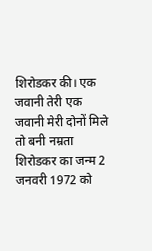शिरोडकर की। एक जवानी तेरी एक जवानी मेरी दोनों मिले तो बनी नम्रता शिरोडकर का जन्म 2 जनवरी 1972 को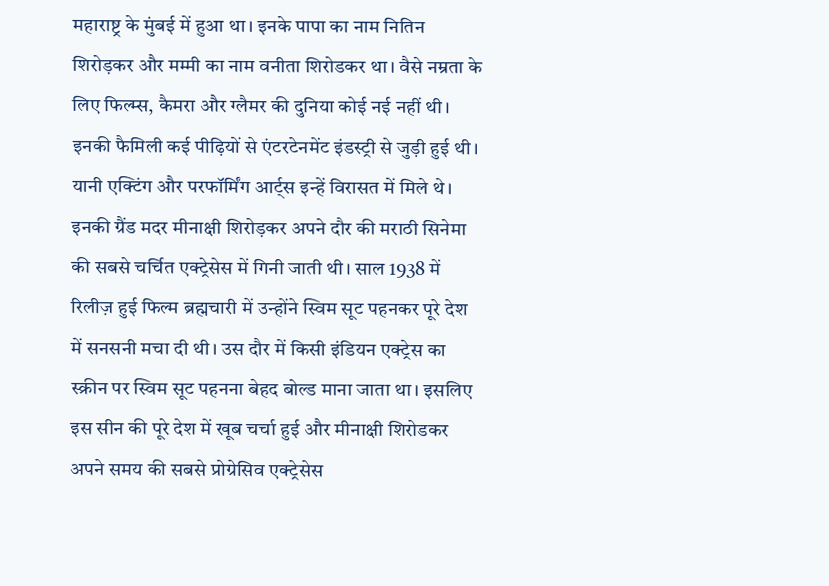महाराष्ट्र के मुंबई में हुआ था। इनके पापा का नाम नितिन शिरोड़कर और मम्मी का नाम वनीता शिरोडकर था। वैसे नम्रता के लिए फिल्म्स, कैमरा और ग्लैमर की दुनिया कोई नई नहीं थी। इनकी फैमिली कई पीढ़ियों से एंटरटेनमेंट इंडस्ट्री से जुड़ी हुई थी। यानी एक्टिंग और परफॉर्मिंग आर्ट्स इन्हें विरासत में मिले थे। इनकी ग्रैंड मदर मीनाक्षी शिरोड़कर अपने दौर की मराठी सिनेमा की सबसे चर्चित एक्ट्रेसेस में गिनी जाती थी। साल 1938 में रिलीज़ हुई फिल्म ब्रह्मचारी में उन्होंने स्विम सूट पहनकर पूरे देश में सनसनी मचा दी थी। उस दौर में किसी इंडियन एक्ट्रेस का स्क्रीन पर स्विम सूट पहनना बेहद बोल्ड माना जाता था। इसलिए इस सीन की पूरे देश में खूब चर्चा हुई और मीनाक्षी शिरोडकर अपने समय की सबसे प्रोग्रेसिव एक्ट्रेसेस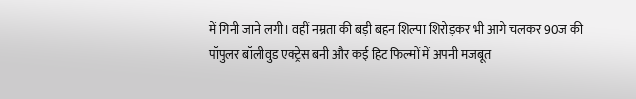में गिनी जाने लगी। वहीं नम्रता की बड़ी बहन शिल्पा शिरोड़कर भी आगे चलकर 90ज की पॉपुलर बॉलीवुड एक्ट्रेस बनी और कई हिट फिल्मों में अपनी मजबूत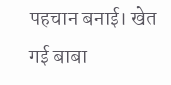पहचान बनाई। खेत गई बाबा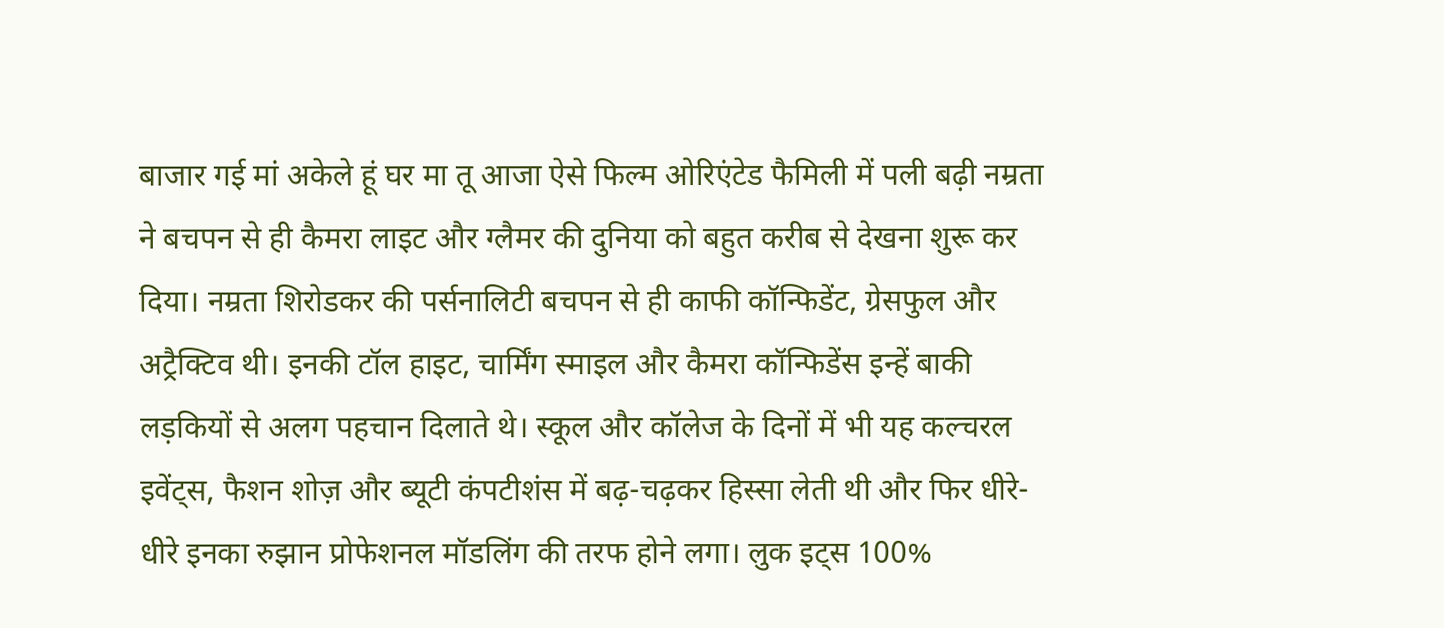बाजार गई मां अकेले हूं घर मा तू आजा ऐसे फिल्म ओरिएंटेड फैमिली में पली बढ़ी नम्रता ने बचपन से ही कैमरा लाइट और ग्लैमर की दुनिया को बहुत करीब से देखना शुरू कर दिया। नम्रता शिरोडकर की पर्सनालिटी बचपन से ही काफी कॉन्फिडेंट, ग्रेसफुल और अट्रैक्टिव थी। इनकी टॉल हाइट, चार्मिंग स्माइल और कैमरा कॉन्फिडेंस इन्हें बाकी लड़कियों से अलग पहचान दिलाते थे। स्कूल और कॉलेज के दिनों में भी यह कल्चरल इवेंट्स, फैशन शोज़ और ब्यूटी कंपटीशंस में बढ़-चढ़कर हिस्सा लेती थी और फिर धीरे-धीरे इनका रुझान प्रोफेशनल मॉडलिंग की तरफ होने लगा। लुक इट्स 100%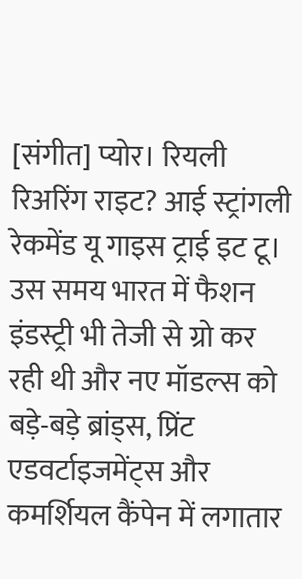[संगीत] प्योर। रियली रिअरिंग राइट? आई स्ट्रांगली रेकमेंड यू गाइस ट्राई इट टू।
उस समय भारत में फैशन इंडस्ट्री भी तेजी से ग्रो कर रही थी और नए मॉडल्स को बड़े-बड़े ब्रांड्स, प्रिंट एडवर्टाइजमेंट्स और कमर्शियल कैंपेन में लगातार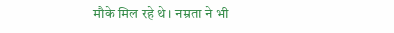मौके मिल रहे थे। नम्रता ने भी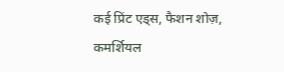कई प्रिंट एड्स, फैशन शोज़, कमर्शियल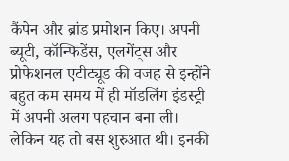कैंपेन और ब्रांड प्रमोशन किए। अपनी ब्यूटी, कॉन्फिडेंस, एलगेंट्स और प्रोफेशनल एटीट्यूड की वजह से इन्होंने बहुत कम समय में ही मॉडलिंग इंडस्ट्री में अपनी अलग पहचान बना ली। लेकिन यह तो बस शुरुआत थी। इनकी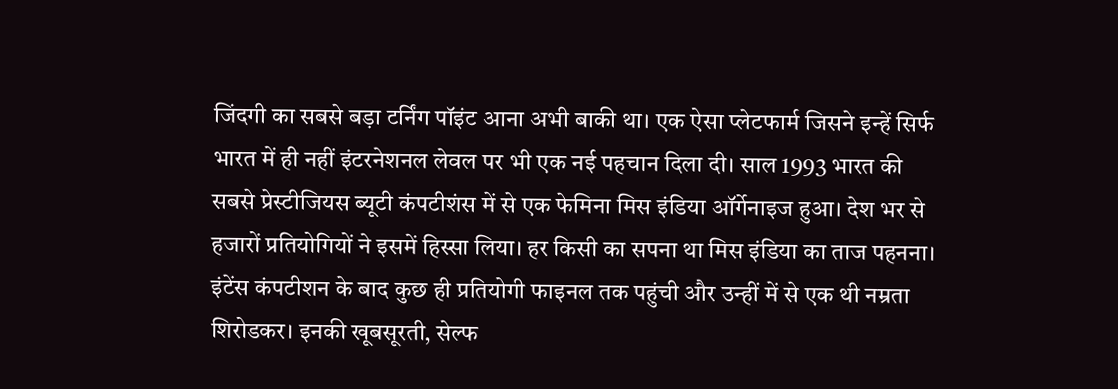जिंदगी का सबसे बड़ा टर्निंग पॉइंट आना अभी बाकी था। एक ऐसा प्लेटफार्म जिसने इन्हें सिर्फ भारत में ही नहीं इंटरनेशनल लेवल पर भी एक नई पहचान दिला दी। साल 1993 भारत की सबसे प्रेस्टीजियस ब्यूटी कंपटीशंस में से एक फेमिना मिस इंडिया ऑर्गेनाइज हुआ। देश भर से हजारों प्रतियोगियों ने इसमें हिस्सा लिया। हर किसी का सपना था मिस इंडिया का ताज पहनना। इंटेंस कंपटीशन के बाद कुछ ही प्रतियोगी फाइनल तक पहुंची और उन्हीं में से एक थी नम्रता शिरोडकर। इनकी खूबसूरती, सेल्फ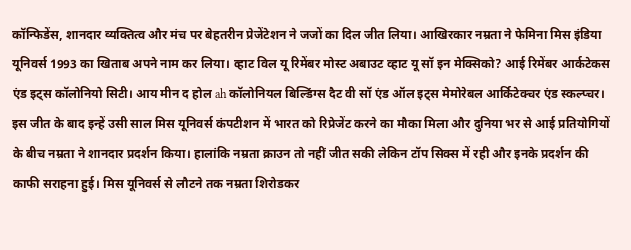कॉन्फिडेंस, शानदार व्यक्तित्व और मंच पर बेहतरीन प्रेजेंटेशन ने जजों का दिल जीत लिया। आखिरकार नम्रता ने फेमिना मिस इंडिया यूनिवर्स 1993 का खिताब अपने नाम कर लिया। व्हाट विल यू रिमेंबर मोस्ट अबाउट व्हाट यू सॉ इन मेक्सिको? आई रिमेंबर आर्कटेकस एंड इट्स कॉलोनियो सिटी। आय मीन द होल ah कॉलोनियल बिल्डिंग्स दैट वी सॉ एंड ऑल इट्स मेमोरेबल आर्किटेक्चर एंड स्कल्प्चर। इस जीत के बाद इन्हें उसी साल मिस यूनिवर्स कंपटीशन में भारत को रिप्रेजेंट करने का मौका मिला और दुनिया भर से आई प्रतियोगियों के बीच नम्रता ने शानदार प्रदर्शन किया। हालांकि नम्रता क्राउन तो नहीं जीत सकी लेकिन टॉप सिक्स में रही और इनके प्रदर्शन की काफी सराहना हुई। मिस यूनिवर्स से लौटने तक नम्रता शिरोडकर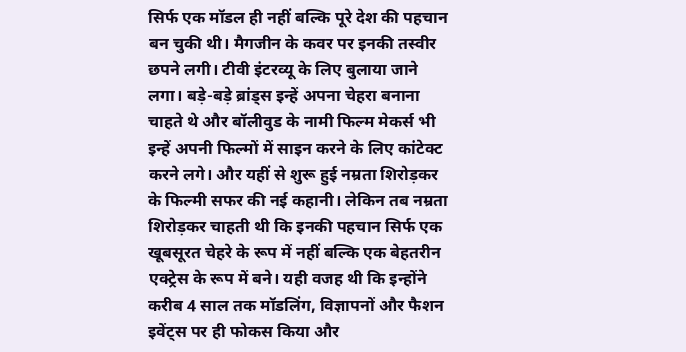सिर्फ एक मॉडल ही नहीं बल्कि पूरे देश की पहचान बन चुकी थी। मैगजीन के कवर पर इनकी तस्वीर छपने लगी। टीवी इंटरव्यू के लिए बुलाया जाने लगा। बड़े-बड़े ब्रांड्स इन्हें अपना चेहरा बनाना चाहते थे और बॉलीवुड के नामी फिल्म मेकर्स भी इन्हें अपनी फिल्मों में साइन करने के लिए कांटेक्ट करने लगे। और यहीं से शुरू हुई नम्रता शिरोड़कर के फिल्मी सफर की नई कहानी। लेकिन तब नम्रता शिरोड़कर चाहती थी कि इनकी पहचान सिर्फ एक खूबसूरत चेहरे के रूप में नहीं बल्कि एक बेहतरीन एक्ट्रेस के रूप में बने। यही वजह थी कि इन्होंने करीब 4 साल तक मॉडलिंग, विज्ञापनों और फैशन इवेंट्स पर ही फोकस किया और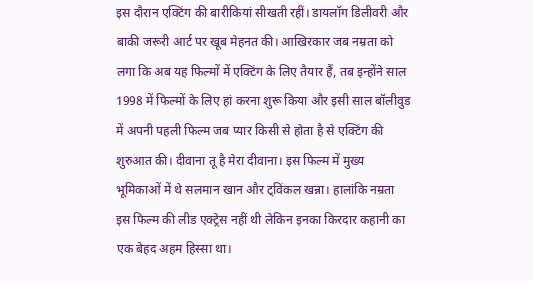इस दौरान एक्टिंग की बारीकियां सीखती रहीं। डायलॉग डिलीवरी और बाकी जरूरी आर्ट पर खूब मेहनत की। आखिरकार जब नम्रता को लगा कि अब यह फिल्मों में एक्टिंग के लिए तैयार हैं, तब इन्होंने साल 1998 में फिल्मों के लिए हां करना शुरू किया और इसी साल बॉलीवुड में अपनी पहली फिल्म जब प्यार किसी से होता है से एक्टिंग की शुरुआत की। दीवाना तू है मेरा दीवाना। इस फिल्म में मुख्य भूमिकाओं में थे सलमान खान और ट्विंकल खन्ना। हालांकि नम्रता इस फिल्म की लीड एक्ट्रेस नहीं थी लेकिन इनका किरदार कहानी का एक बेहद अहम हिस्सा था।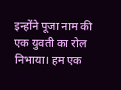इन्होंने पूजा नाम की एक युवती का रोल निभाया। हम एक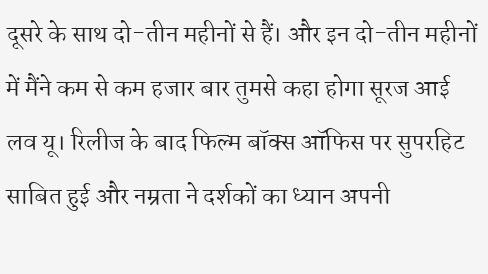दूसरे के साथ दो-तीन महीनों से हैं। और इन दो-तीन महीनों में मैंने कम से कम हजार बार तुमसे कहा होगा सूरज आई लव यू। रिलीज के बाद फिल्म बॉक्स ऑफिस पर सुपरहिट साबित हुई और नम्रता ने दर्शकों का ध्यान अपनी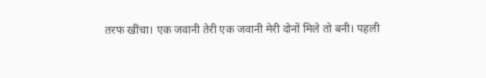तरफ खींचा। एक जवानी तेरी एक जवानी मेरी दोनों मिले तो बनी। पहली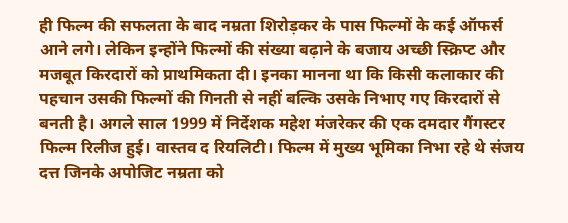ही फिल्म की सफलता के बाद नम्रता शिरोड़कर के पास फिल्मों के कई ऑफर्स आने लगे। लेकिन इन्होंने फिल्मों की संख्या बढ़ाने के बजाय अच्छी स्क्रिप्ट और मजबूत किरदारों को प्राथमिकता दी। इनका मानना था कि किसी कलाकार की पहचान उसकी फिल्मों की गिनती से नहीं बल्कि उसके निभाए गए किरदारों से बनती है। अगले साल 1999 में निर्देशक महेश मंजरेकर की एक दमदार गैंगस्टर फिल्म रिलीज हुई। वास्तव द रियलिटी। फिल्म में मुख्य भूमिका निभा रहे थे संजय दत्त जिनके अपोजिट नम्रता को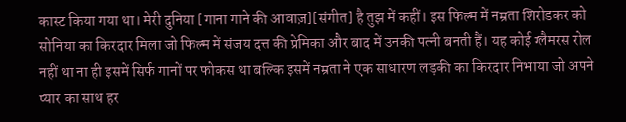कास्ट किया गया था। मेरी दुनिया [गाना गाने की आवाज़][संगीत] है तुझ में कहीं। इस फिल्म में नम्रता शिरोडकर को सोनिया का किरदार मिला जो फिल्म में संजय दत्त की प्रेमिका और बाद में उनकी पत्नी बनती हैं। यह कोई ग्लैमरस रोल नहीं था ना ही इसमें सिर्फ गानों पर फोकस था बल्कि इसमें नम्रता ने एक साधारण लड़की का किरदार निभाया जो अपने प्यार का साथ हर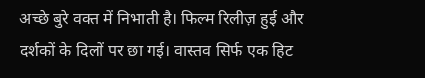अच्छे बुरे वक्त में निभाती है। फिल्म रिलीज़ हुई और दर्शकों के दिलों पर छा गई। वास्तव सिर्फ एक हिट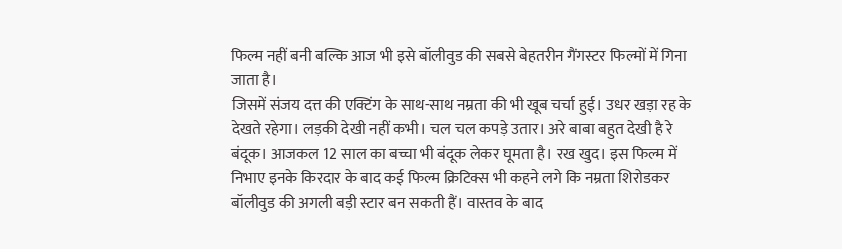फिल्म नहीं बनी बल्कि आज भी इसे बॉलीवुड की सबसे बेहतरीन गैंगस्टर फिल्मों में गिना जाता है।
जिसमें संजय दत्त की एक्टिंग के साथ-साथ नम्रता की भी खूब चर्चा हुई। उधर खड़ा रह के देखते रहेगा। लड़की देखी नहीं कभी। चल चल कपड़े उतार। अरे बाबा बहुत देखी है रे बंदूक। आजकल 12 साल का बच्चा भी बंदूक लेकर घूमता है। रख खुद। इस फिल्म में निभाए इनके किरदार के बाद कई फिल्म क्रिटिक्स भी कहने लगे कि नम्रता शिरोडकर बॉलीवुड की अगली बड़ी स्टार बन सकती हैं। वास्तव के बाद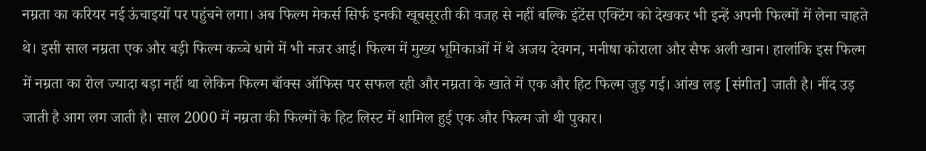नम्रता का करियर नई ऊंचाइयों पर पहुंचने लगा। अब फिल्म मेकर्स सिर्फ इनकी खूबसूरती की वजह से नहीं बल्कि इंटेंस एक्टिंग को देखकर भी इन्हें अपनी फिल्मों में लेना चाहते थे। इसी साल नम्रता एक और बड़ी फिल्म कच्चे धागे में भी नजर आई। फिल्म में मुख्य भूमिकाओं में थे अजय देवगन, मनीषा कोराला और सैफ अली खान। हालांकि इस फिल्म में नम्रता का रोल ज्यादा बड़ा नहीं था लेकिन फिल्म बॉक्स ऑफिस पर सफल रही और नम्रता के खाते में एक और हिट फिल्म जुड़ गई। आंख लड़ [संगीत] जाती है। नींद उड़ जाती है आग लग जाती है। साल 2000 में नम्रता की फिल्मों के हिट लिस्ट में शामिल हुई एक और फिल्म जो थी पुकार।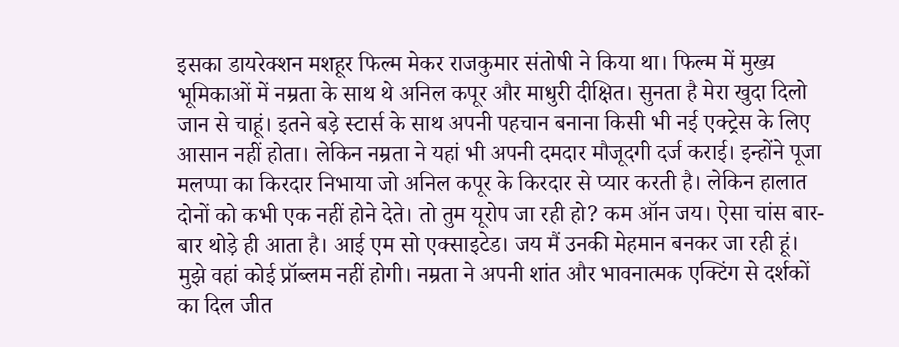इसका डायरेक्शन मशहूर फिल्म मेकर राजकुमार संतोषी ने किया था। फिल्म में मुख्य भूमिकाओं में नम्रता के साथ थे अनिल कपूर और माधुरी दीक्षित। सुनता है मेरा खुदा दिलो जान से चाहूं। इतने बड़े स्टार्स के साथ अपनी पहचान बनाना किसी भी नई एक्ट्रेस के लिए आसान नहीं होता। लेकिन नम्रता ने यहां भी अपनी दमदार मौजूदगी दर्ज कराई। इन्होंने पूजा मलप्पा का किरदार निभाया जो अनिल कपूर के किरदार से प्यार करती है। लेकिन हालात दोनों को कभी एक नहीं होने देते। तो तुम यूरोप जा रही हो? कम ऑन जय। ऐसा चांस बार-बार थोड़े ही आता है। आई एम सो एक्साइटेड। जय मैं उनकी मेहमान बनकर जा रही हूं।
मुझे वहां कोई प्रॉब्लम नहीं होगी। नम्रता ने अपनी शांत और भावनात्मक एक्टिंग से दर्शकों का दिल जीत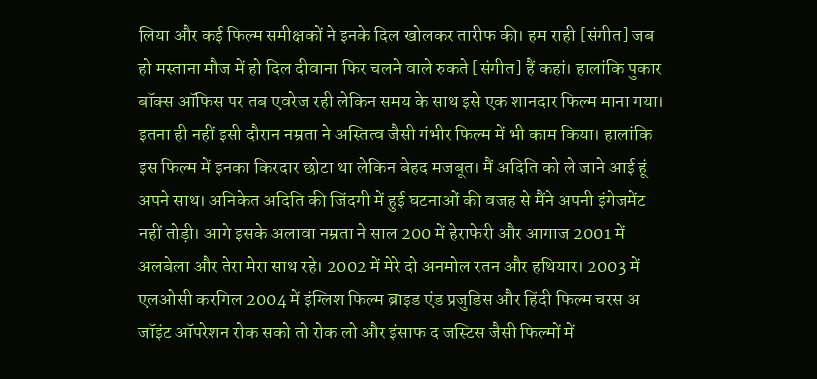लिया और कई फिल्म समीक्षकों ने इनके दिल खोलकर तारीफ की। हम राही [संगीत] जब हो मस्ताना मौज में हो दिल दीवाना फिर चलने वाले रुकते [संगीत] हैं कहां। हालांकि पुकार बॉक्स ऑफिस पर तब एवरेज रही लेकिन समय के साथ इसे एक शानदार फिल्म माना गया। इतना ही नहीं इसी दौरान नम्रता ने अस्तित्व जैसी गंभीर फिल्म में भी काम किया। हालांकि इस फिल्म में इनका किरदार छोटा था लेकिन बेहद मजबूत। मैं अदिति को ले जाने आई हूं अपने साथ। अनिकेत अदिति की जिंदगी में हुई घटनाओं की वजह से मैंने अपनी इंगेजमेंट नहीं तोड़ी। आगे इसके अलावा नम्रता ने साल 200 में हेराफेरी और आगाज 2001 में अलबेला और तेरा मेरा साथ रहे। 2002 में मेरे दो अनमोल रतन और हथियार। 2003 में एलओसी करगिल 2004 में इंग्लिश फिल्म ब्राइड एंड प्रजुडिस और हिंदी फिल्म चरस अ जॉइंट ऑपरेशन रोक सको तो रोक लो और इंसाफ द जस्टिस जैसी फिल्मों में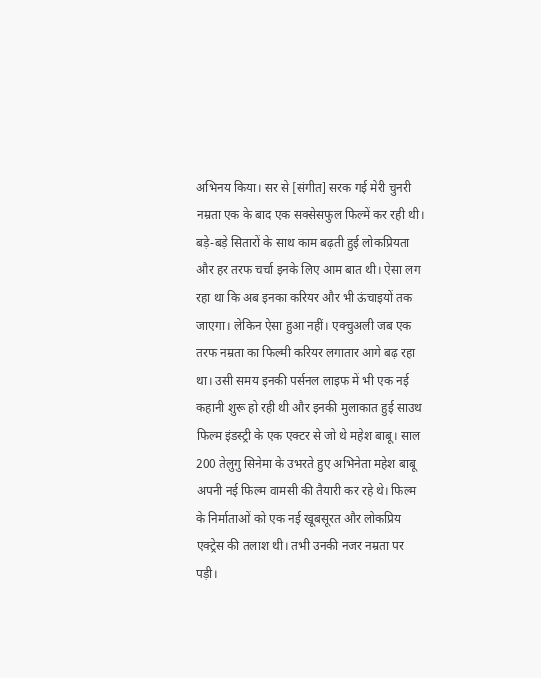अभिनय किया। सर से [संगीत] सरक गई मेरी चुनरी नम्रता एक के बाद एक सक्सेसफुल फिल्में कर रही थी। बड़े-बड़े सितारों के साथ काम बढ़ती हुई लोकप्रियता और हर तरफ चर्चा इनके लिए आम बात थी। ऐसा लग रहा था कि अब इनका करियर और भी ऊंचाइयों तक जाएगा। लेकिन ऐसा हुआ नहीं। एक्चुअली जब एक तरफ नम्रता का फिल्मी करियर लगातार आगे बढ़ रहा था। उसी समय इनकी पर्सनल लाइफ में भी एक नई कहानी शुरू हो रही थी और इनकी मुलाकात हुई साउथ फिल्म इंडस्ट्री के एक एक्टर से जो थे महेश बाबू। साल 200 तेलुगु सिनेमा के उभरते हुए अभिनेता महेश बाबू अपनी नई फिल्म वामसी की तैयारी कर रहे थे। फिल्म के निर्माताओं को एक नई खूबसूरत और लोकप्रिय एक्ट्रेस की तलाश थी। तभी उनकी नजर नम्रता पर पड़ी।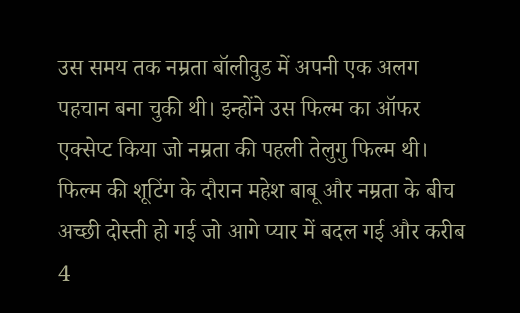उस समय तक नम्रता बॉलीवुड में अपनी एक अलग पहचान बना चुकी थी। इन्होंने उस फिल्म का ऑफर एक्सेप्ट किया जो नम्रता की पहली तेलुगु फिल्म थी। फिल्म की शूटिंग के दौरान महेश बाबू और नम्रता के बीच अच्छी दोस्ती हो गई जो आगे प्यार में बदल गई और करीब 4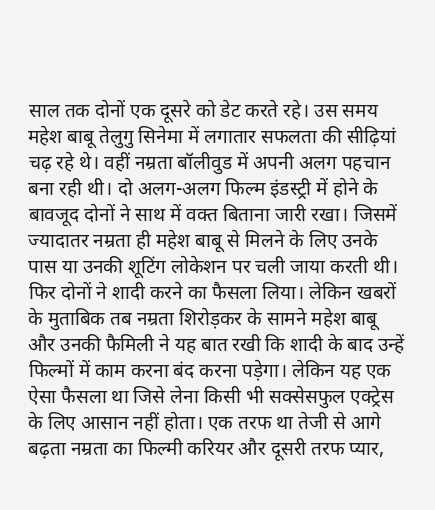साल तक दोनों एक दूसरे को डेट करते रहे। उस समय महेश बाबू तेलुगु सिनेमा में लगातार सफलता की सीढ़ियां चढ़ रहे थे। वहीं नम्रता बॉलीवुड में अपनी अलग पहचान बना रही थी। दो अलग-अलग फिल्म इंडस्ट्री में होने के बावजूद दोनों ने साथ में वक्त बिताना जारी रखा। जिसमें ज्यादातर नम्रता ही महेश बाबू से मिलने के लिए उनके पास या उनकी शूटिंग लोकेशन पर चली जाया करती थी। फिर दोनों ने शादी करने का फैसला लिया। लेकिन खबरों के मुताबिक तब नम्रता शिरोड़कर के सामने महेश बाबू और उनकी फैमिली ने यह बात रखी कि शादी के बाद उन्हें फिल्मों में काम करना बंद करना पड़ेगा। लेकिन यह एक ऐसा फैसला था जिसे लेना किसी भी सक्सेसफुल एक्ट्रेस के लिए आसान नहीं होता। एक तरफ था तेजी से आगे बढ़ता नम्रता का फिल्मी करियर और दूसरी तरफ प्यार,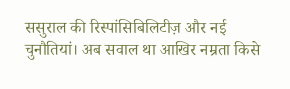ससुराल की रिस्पांसिबिलिटीज़ और नई चुनौतियां। अब सवाल था आखिर नम्रता किसे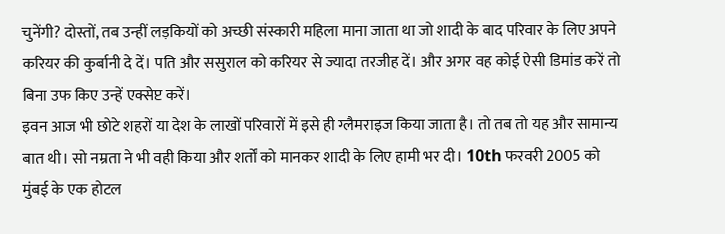चुनेंगी? दोस्तों, तब उन्हीं लड़कियों को अच्छी संस्कारी महिला माना जाता था जो शादी के बाद परिवार के लिए अपने करियर की कुर्बानी दे दें। पति और ससुराल को करियर से ज्यादा तरजीह दें। और अगर वह कोई ऐसी डिमांड करें तो बिना उफ किए उन्हें एक्सेप्ट करें।
इवन आज भी छोटे शहरों या देश के लाखों परिवारों में इसे ही ग्लैमराइज किया जाता है। तो तब तो यह और सामान्य बात थी। सो नम्रता ने भी वही किया और शर्तों को मानकर शादी के लिए हामी भर दी। 10th फरवरी 2005 को मुंबई के एक होटल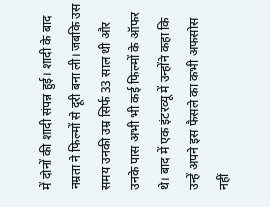में दोनों की शादी संपन्न हुई। शादी के बाद नम्रता ने फिल्मों से दूरी बना ली। जबकि उस समय उनकी उम्र सिर्फ 33 साल थी और उनके पास अभी भी कई फिल्मों के ऑफर थे। बाद में एक इंटरव्यू में उन्होंने कहा कि उन्हें अपने इस फैसले का कभी अफसोस नहीं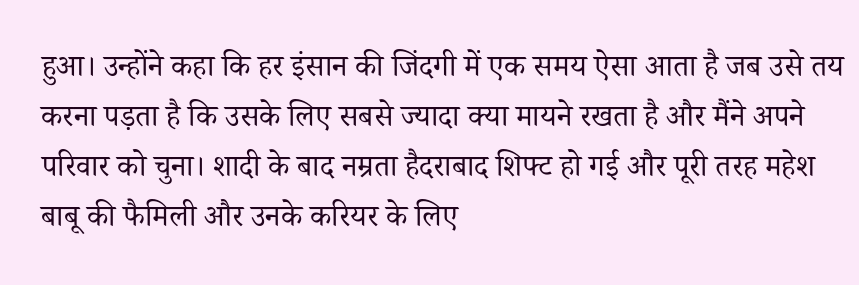हुआ। उन्होंने कहा कि हर इंसान की जिंदगी में एक समय ऐसा आता है जब उसे तय करना पड़ता है कि उसके लिए सबसे ज्यादा क्या मायने रखता है और मैंने अपने परिवार को चुना। शादी के बाद नम्रता हैदराबाद शिफ्ट हो गई और पूरी तरह महेश बाबू की फैमिली और उनके करियर के लिए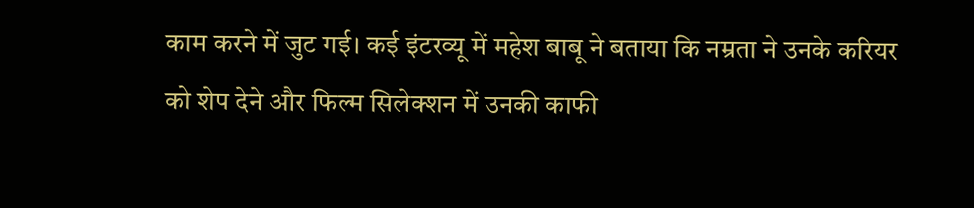काम करने में जुट गई। कई इंटरव्यू में महेश बाबू ने बताया कि नम्रता ने उनके करियर को शेप देने और फिल्म सिलेक्शन में उनकी काफी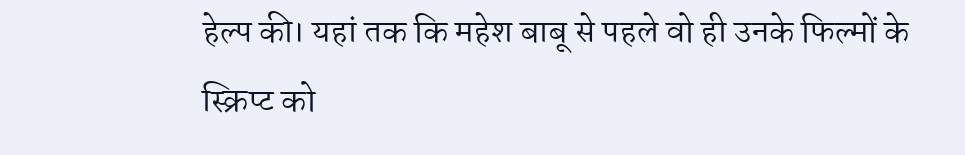हेल्प की। यहां तक कि महेश बाबू से पहले वो ही उनके फिल्मों के स्क्रिप्ट को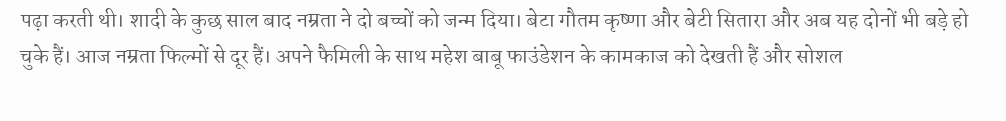पढ़ा करती थी। शादी के कुछ साल बाद नम्रता ने दो बच्चों को जन्म दिया। बेटा गौतम कृष्णा और बेटी सितारा और अब यह दोनों भी बड़े हो चुके हैं। आज नम्रता फिल्मों से दूर हैं। अपने फैमिली के साथ महेश बाबू फाउंडेशन के कामकाज को देखती हैं और सोशल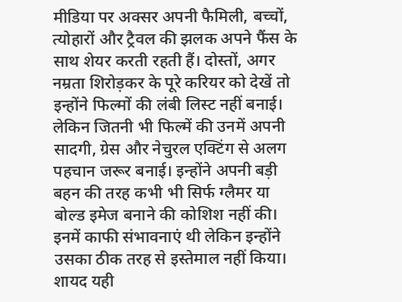मीडिया पर अक्सर अपनी फैमिली, बच्चों, त्योहारों और ट्रैवल की झलक अपने फैंस के साथ शेयर करती रहती हैं। दोस्तों, अगर नम्रता शिरोड़कर के पूरे करियर को देखें तो इन्होंने फिल्मों की लंबी लिस्ट नहीं बनाई। लेकिन जितनी भी फिल्में की उनमें अपनी सादगी, ग्रेस और नेचुरल एक्टिंग से अलग पहचान जरूर बनाई। इन्होंने अपनी बड़ी बहन की तरह कभी भी सिर्फ ग्लैमर या बोल्ड इमेज बनाने की कोशिश नहीं की। इनमें काफी संभावनाएं थी लेकिन इन्होंने उसका ठीक तरह से इस्तेमाल नहीं किया।
शायद यही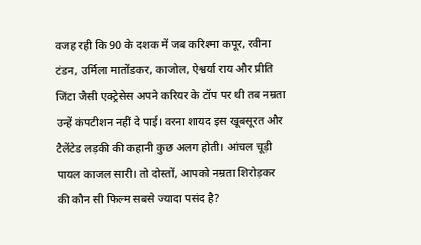वजह रही कि 90 के दशक में जब करिश्मा कपूर, रवीना टंडन, उर्मिला मातोंडकर, काजोल, ऐश्वर्या राय और प्रीति जिंटा जैसी एक्ट्रेसेस अपने करियर के टॉप पर थी तब नम्रता उन्हें कंपटीशन नहीं दे पाई। वरना शायद इस खूबसूरत और टैलेंटेड लड़की की कहानी कुछ अलग होती। आंचल चूड़ी पायल काजल सारी। तो दोस्तों, आपको नम्रता शिरोड़कर की कौन सी फिल्म सबसे ज्यादा पसंद है?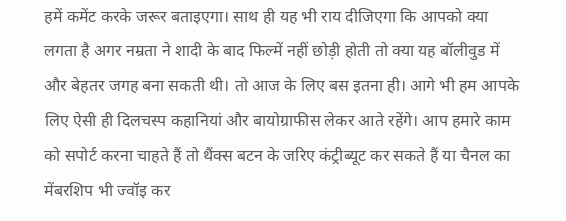हमें कमेंट करके जरूर बताइएगा। साथ ही यह भी राय दीजिएगा कि आपको क्या लगता है अगर नम्रता ने शादी के बाद फिल्में नहीं छोड़ी होती तो क्या यह बॉलीवुड में और बेहतर जगह बना सकती थी। तो आज के लिए बस इतना ही। आगे भी हम आपके लिए ऐसी ही दिलचस्प कहानियां और बायोग्राफीस लेकर आते रहेंगे। आप हमारे काम को सपोर्ट करना चाहते हैं तो थैंक्स बटन के जरिए कंट्रीब्यूट कर सकते हैं या चैनल का मेंबरशिप भी ज्वॉइ कर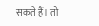सकते हैं। तो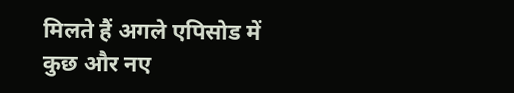मिलते हैं अगले एपिसोड में कुछ और नए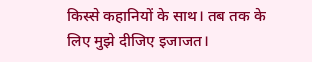किस्से कहानियों के साथ। तब तक के लिए मुझे दीजिए इजाजत।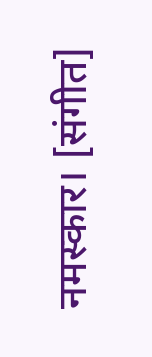नमस्कार। [संगीत]